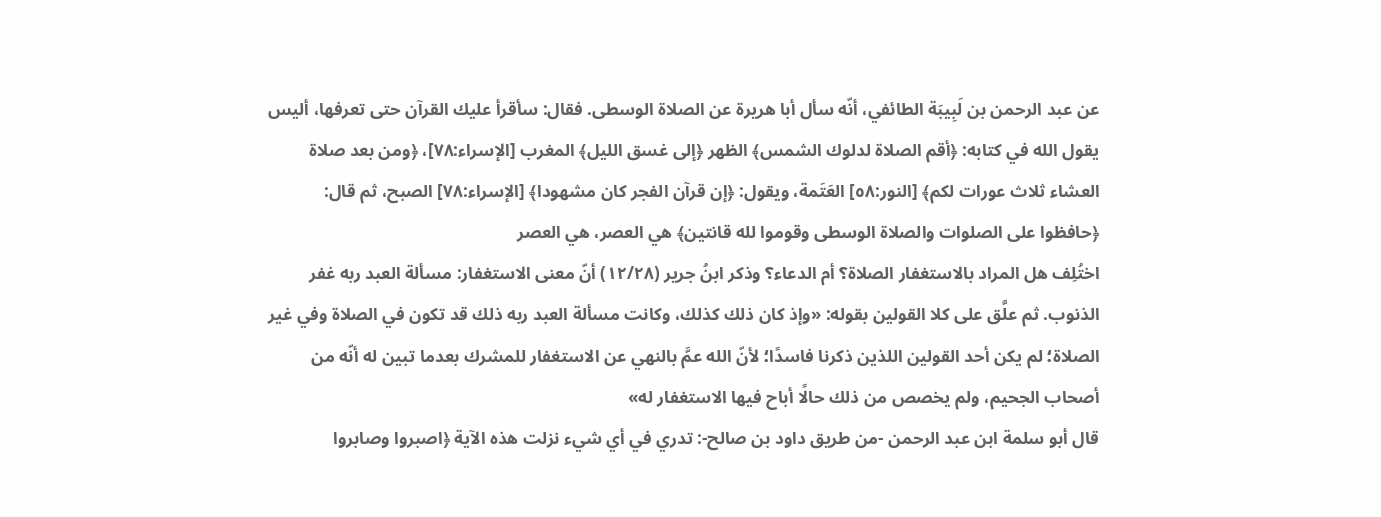عن عبد الرحمن بن لَبِيبَة الطائفي، أنّه سأل أبا هريرة عن الصلاة الوسطى. فقال: سأقرأ عليك القرآن حتى تعرفها، أليس يقول الله في كتابه: ﴿أقم الصلاة لدلوك الشمس﴾ الظهر ﴿إلى غسق الليل﴾ المغرب [الإسراء:٧٨]، ﴿ومن بعد صلاة العشاء ثلاث عورات لكم﴾ [النور:٥٨] العَتَمة، ويقول: ﴿إن قرآن الفجر كان مشهودا﴾ [الإسراء:٧٨] الصبح، ثم قال: ﴿حافظوا على الصلوات والصلاة الوسطى وقوموا لله قانتين﴾ هي العصر، هي العصر
اختُلِف هل المراد بالاستغفار الصلاة؟ أم الدعاء؟ وذكر ابنُ جرير (١٢/٢٨) أنّ معنى الاستغفار: مسألة العبد ربه غفر الذنوب. ثم علَّق على كلا القولين بقوله: «وإذ كان ذلك كذلك، وكانت مسألة العبد ربه ذلك قد تكون في الصلاة وفي غير الصلاة؛ لم يكن أحد القولين اللذين ذكرنا فاسدًا؛ لأنّ الله عمَّ بالنهي عن الاستغفار للمشرك بعدما تبين له أنّه من أصحاب الجحيم، ولم يخصص من ذلك حالًا أباح فيها الاستغفار له»
قال أبو سلمة ابن عبد الرحمن -من طريق داود بن صالح-: تدري في أي شيء نزلت هذه الآية ﴿اصبروا وصابروا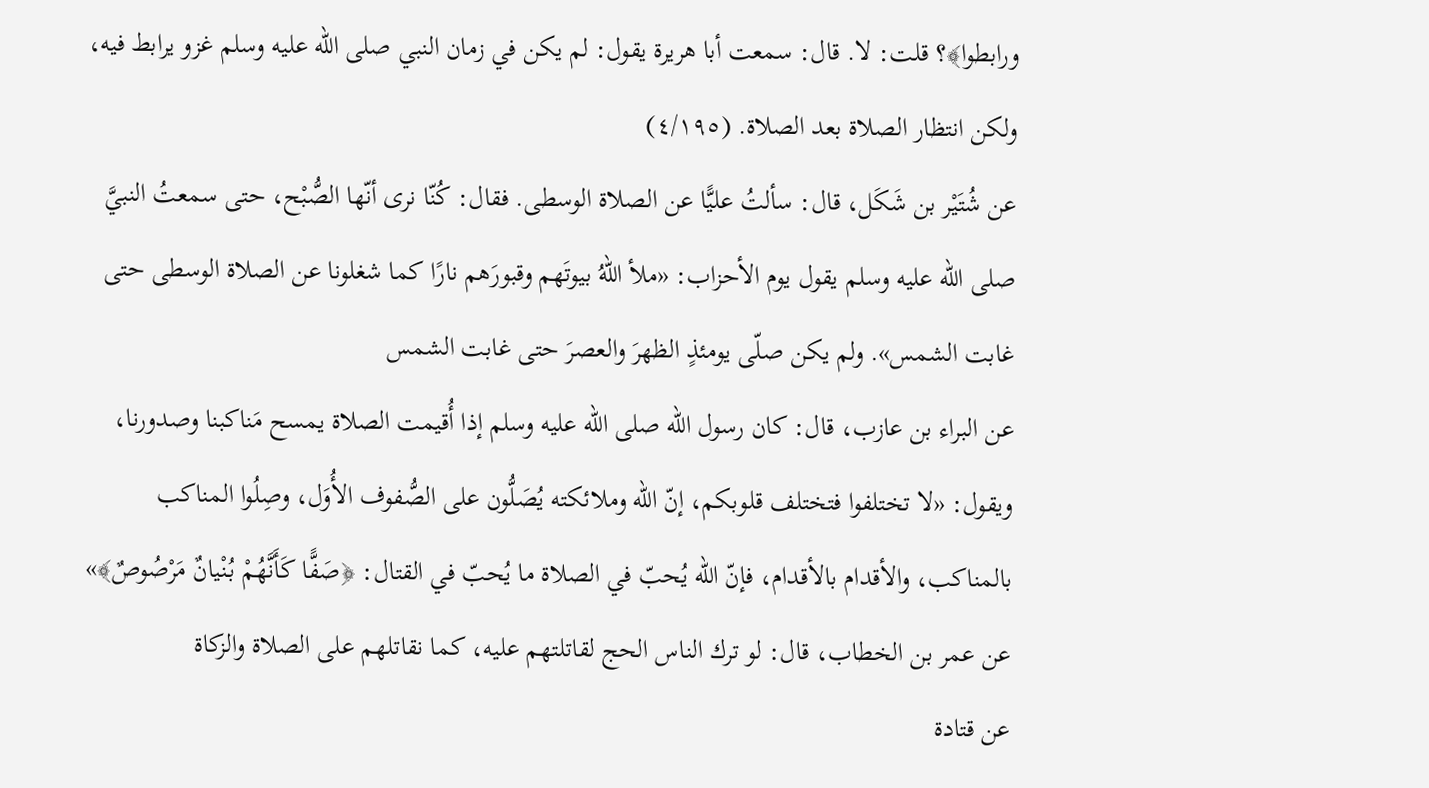ورابطوا﴾؟ قلت: لا. قال: سمعت أبا هريرة يقول: لم يكن في زمان النبي صلى الله عليه وسلم غزو يرابط فيه، ولكن انتظار الصلاة بعد الصلاة. (٤/١٩٥)
عن شُتَيْر بن شَكَل، قال: سألتُ عليًّا عن الصلاة الوسطى. فقال: كُنّا نرى أنّها الصُّبْح، حتى سمعتُ النبيَّ صلى الله عليه وسلم يقول يوم الأحزاب: «ملأ اللهُ بيوتَهم وقبورَهم نارًا كما شغلونا عن الصلاة الوسطى حتى غابت الشمس». ولم يكن صلّى يومئذٍ الظهرَ والعصرَ حتى غابت الشمس
عن البراء بن عازب، قال: كان رسول الله صلى الله عليه وسلم إذا أُقيمت الصلاة يمسح مَناكبنا وصدورنا، ويقول: «لا تختلفوا فتختلف قلوبكم، إنّ الله وملائكته يُصَلُّون على الصُّفوف الأُوَل، وصِلُوا المناكب بالمناكب، والأقدام بالأقدام، فإنّ الله يُحبّ في الصلاة ما يُحبّ في القتال: ﴿صَفًّا كَأَنَّهُمْ بُنْيانٌ مَرْصُوصٌ﴾»
عن عمر بن الخطاب، قال: لو ترك الناس الحج لقاتلتهم عليه، كما نقاتلهم على الصلاة والزكاة
عن قتادة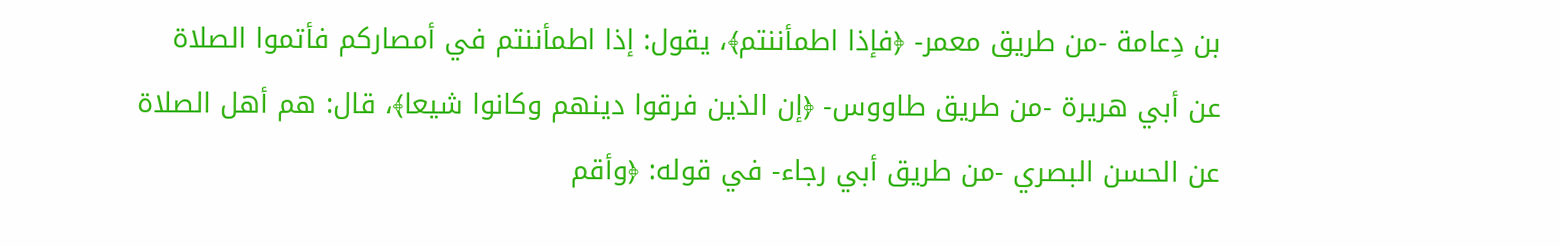بن دِعامة -من طريق معمر- ﴿فإذا اطمأننتم﴾، يقول: إذا اطمأننتم في أمصاركم فأتموا الصلاة
عن أبي هريرة -من طريق طاووس- ﴿إن الذين فرقوا دينهم وكانوا شيعا﴾، قال: هم أهل الصلاة
عن الحسن البصري -من طريق أبي رجاء- في قوله: ﴿وأقم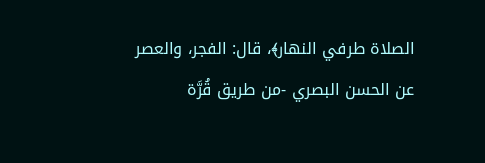الصلاة طرفي النهار﴾، قال: الفجر، والعصر
عن الحسن البصري -من طريق قُرَّة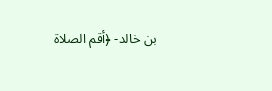بن خالد- ﴿أقم الصلاة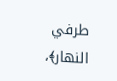طرفي النهار﴾،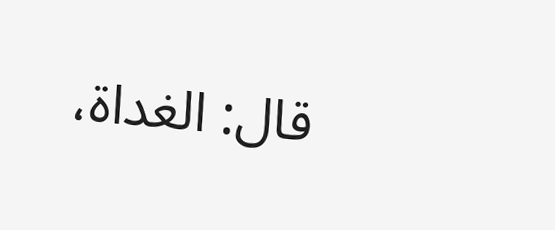قال: الغداة،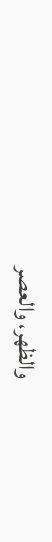والظهر، والعصر